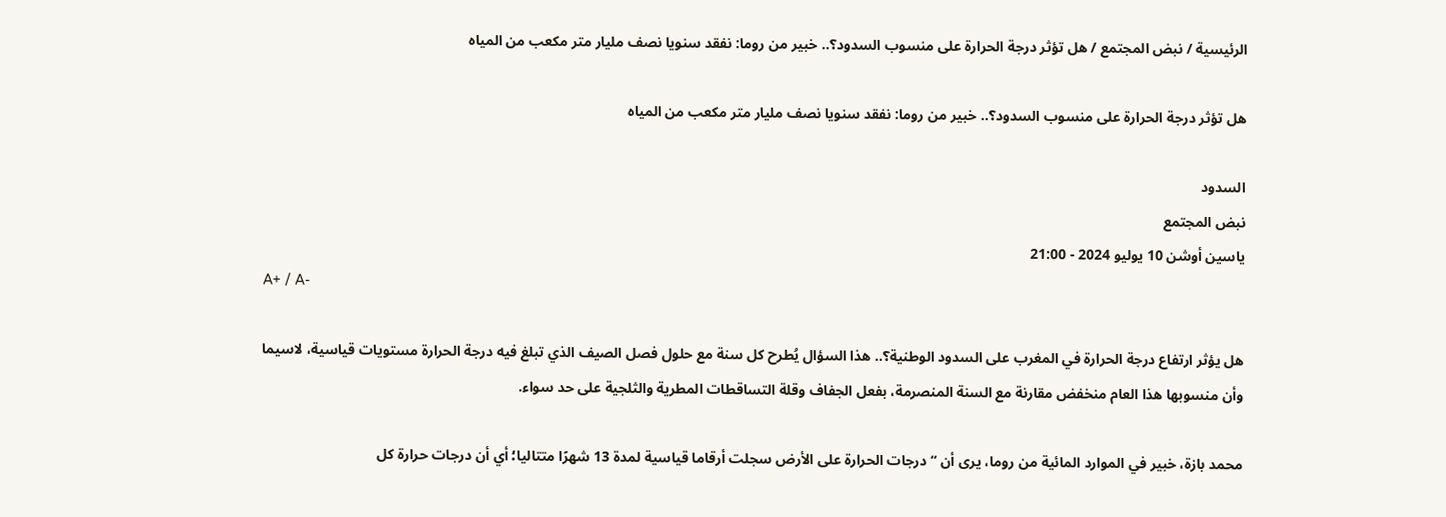الرئيسية / نبض المجتمع / هل تؤثر درجة الحرارة على منسوب السدود؟.. خبير من روما: نفقد سنويا نصف مليار متر مكعب من المياه

هل تؤثر درجة الحرارة على منسوب السدود؟.. خبير من روما: نفقد سنويا نصف مليار متر مكعب من المياه

السدود
نبض المجتمع
ياسين أوشن 10 يوليو 2024 - 21:00
A+ / A-

هل يؤثر ارتفاع درجة الحرارة في المغرب على السدود الوطنية؟.. هذا السؤال يُطرح كل سنة مع حلول فصل الصيف الذي تبلغ فيه درجة الحرارة مستويات قياسية، لاسيما وأن منسوبها هذا العام منخفض مقارنة مع السنة المنصرمة، بفعل الجفاف وقلة التساقطات المطرية والثلجية على حد سواء.

محمد بازة، خبير في الموارد المائية من روما، يرى أن “درجات الحرارة على الأرض سجلت أرقاما قياسية لمدة 13 شهرًا متتاليا؛ أي أن درجات حرارة كل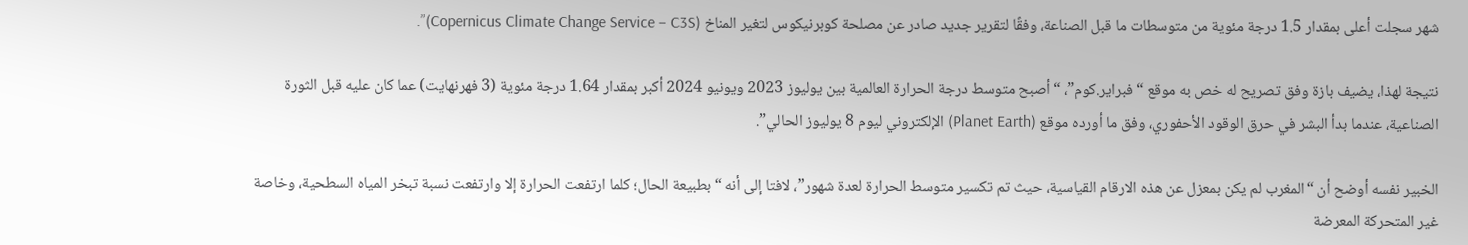شهر سجلت أعلى بمقدار 1.5 درجة مئوية من متوسطات ما قبل الصناعة، وفقًا لتقرير جديد صادر عن مصلحة كوبرنيكوس لتغير المناخ (Copernicus Climate Change Service – C3S)”.

نتيجة لهذا، يضيف بازة وفق تصريح له خص به موقع “فبراير.كوم”، “أصبح متوسط درجة الحرارة العالمية بين يوليوز 2023 ويونيو 2024 أكبر بمقدار 1.64 درجة مئوية (3 فهرنهايت) عما كان عليه قبل الثورة الصناعية، عندما بدأ البشر في حرق الوقود الأحفوري، وفق ما أورده موقع (Planet Earth) الإلكتروني ليوم 8 يوليوز الحالي”.

الخبير نفسه أوضح أن “المغرب لم يكن بمعزل عن هذه الارقام القياسية، حيث تم تكسير متوسط الحرارة لعدة شهور”، لافتا إلى أنه “بطبيعة الحال؛ كلما ارتفعت الحرارة إلا وارتفعت نسبة تبخر المياه السطحية، وخاصة غير المتحركة المعرضة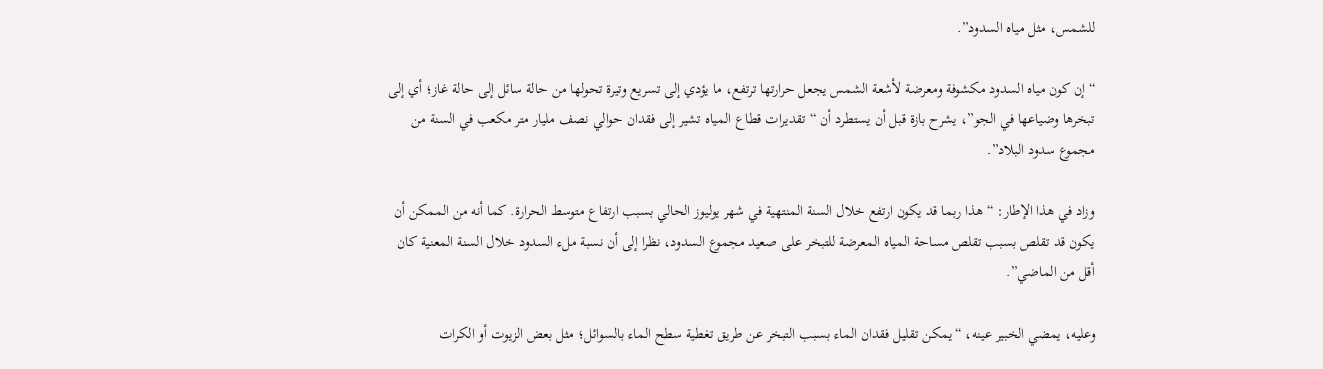للشمس، مثل مياه السدود”.

“إن كون مياه السدود مكشوفة ومعرضة لأشعة الشمس يجعل حرارتها ترتفع، ما يؤدي إلى تسريع وتيرة تحولها من حالة سائل إلى حالة غاز؛ أي إلى تبخرها وضياعها في الجو”، يشرح بازة قبل أن يستطرد أن “تقديرات قطاع المياه تشير إلى فقدان حوالي نصف مليار متر مكعب في السنة من مجموع سدود البلاد”.

وزاد في هذا الإطار: “هذا ربما قد يكون ارتفع خلال السنة المنتهية في شهر يوليوز الحالي بسبب ارتفاع متوسط الحرارة. كما أنه من الممكن أن يكون قد تقلص بسبب تقلص مساحة المياه المعرضة للتبخر على صعيد مجموع السدود، نظرا إلى أن نسبة ملء السدود خلال السنة المعنية كان أقل من الماضي”.

وعليه، يمضي الخبير عينه، “يمكن تقليل فقدان الماء بسبب التبخر عن طريق تغطية سطح الماء بالسوائل؛ مثل بعض الزيوت أو الكرات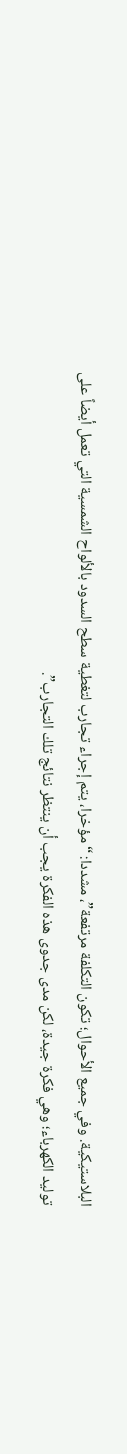البلاستيكية. وفي جميع الأحوال؛ تكون التكلفة مرتفعة”، مشددا: “مؤخرا، يتم إجراء تجارب لتغطية سطح السدود بالألواح الشمسية التي تعمل أيضاً على توليد الكهرباء؛ وهي فكرة جيدة، لكن مدى جدوى هذه الفكرة يجب أن ينتظر نتائج تلك التجارب”.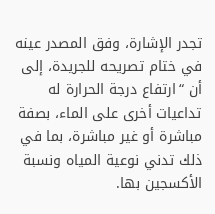تجدر الإشارة، وفق المصدر عينه في ختام تصريحه للجريدة، إلى أن “ارتفاع درجة الحرارة له تداعيات أخرى على الماء، بصفة مباشرة أو غير مباشرة، بما في ذلك تدني نوعية المياه ونسبة الأكسجين بها.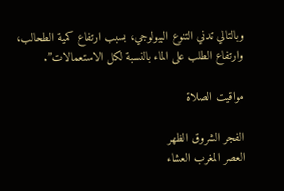وبالتالي تدني التنوع البيولوجي، بسبب ارتفاع كمية الطحالب، وارتفاع الطلب على الماء بالنسبة لكل الاستعمالات”.

مواقيت الصلاة

الفجر الشروق الظهر
العصر المغرب العشاء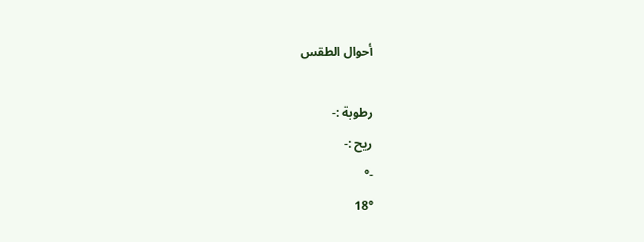أحوال الطقس

رطوبة :-
ريح :-
-°
18°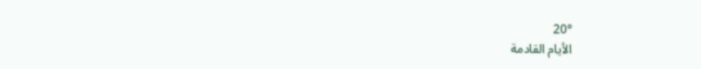20°
الأيام القادمة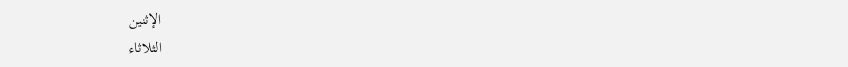الإثنين
الثلاثاء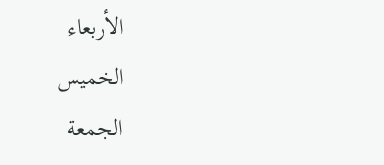الأربعاء
الخميس
الجمعة